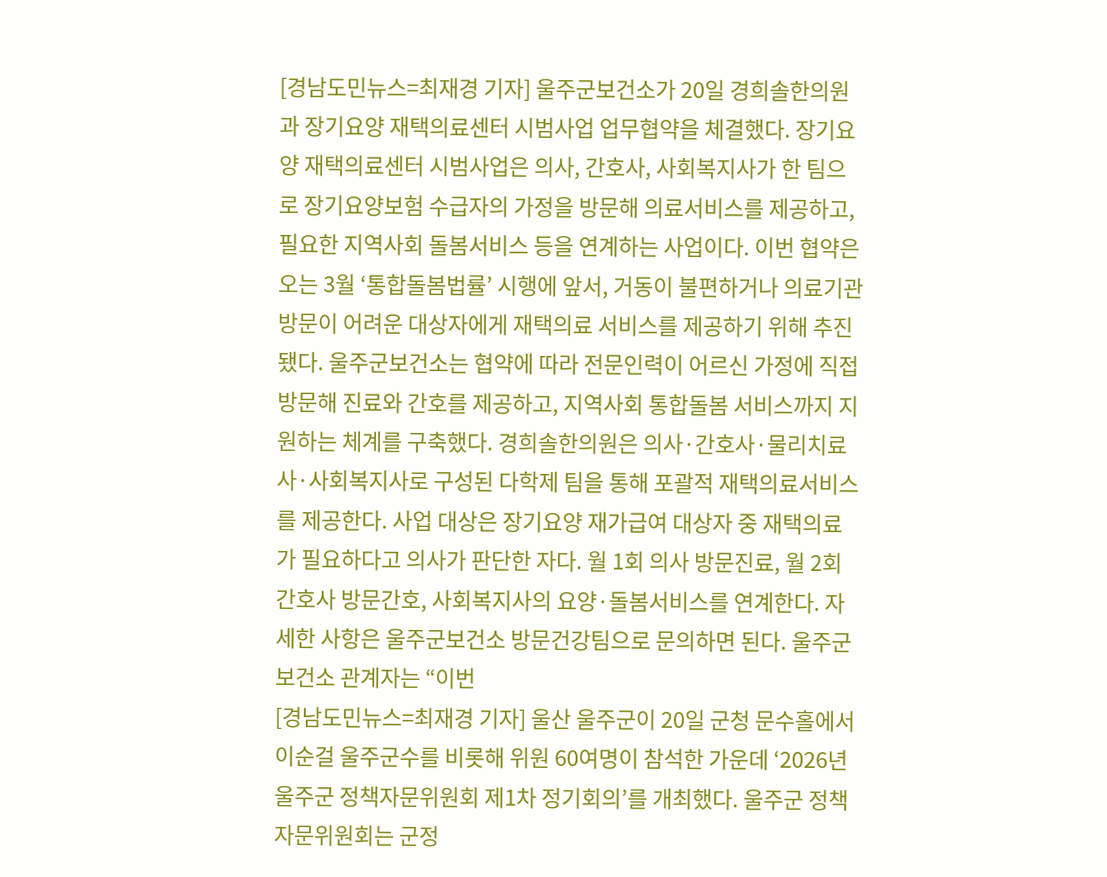[경남도민뉴스=최재경 기자] 울주군보건소가 20일 경희솔한의원과 장기요양 재택의료센터 시범사업 업무협약을 체결했다. 장기요양 재택의료센터 시범사업은 의사, 간호사, 사회복지사가 한 팀으로 장기요양보험 수급자의 가정을 방문해 의료서비스를 제공하고, 필요한 지역사회 돌봄서비스 등을 연계하는 사업이다. 이번 협약은 오는 3월 ‘통합돌봄법률’ 시행에 앞서, 거동이 불편하거나 의료기관 방문이 어려운 대상자에게 재택의료 서비스를 제공하기 위해 추진됐다. 울주군보건소는 협약에 따라 전문인력이 어르신 가정에 직접 방문해 진료와 간호를 제공하고, 지역사회 통합돌봄 서비스까지 지원하는 체계를 구축했다. 경희솔한의원은 의사·간호사·물리치료사·사회복지사로 구성된 다학제 팀을 통해 포괄적 재택의료서비스를 제공한다. 사업 대상은 장기요양 재가급여 대상자 중 재택의료가 필요하다고 의사가 판단한 자다. 월 1회 의사 방문진료, 월 2회 간호사 방문간호, 사회복지사의 요양·돌봄서비스를 연계한다. 자세한 사항은 울주군보건소 방문건강팀으로 문의하면 된다. 울주군보건소 관계자는 “이번
[경남도민뉴스=최재경 기자] 울산 울주군이 20일 군청 문수홀에서 이순걸 울주군수를 비롯해 위원 60여명이 참석한 가운데 ‘2026년 울주군 정책자문위원회 제1차 정기회의’를 개최했다. 울주군 정책자문위원회는 군정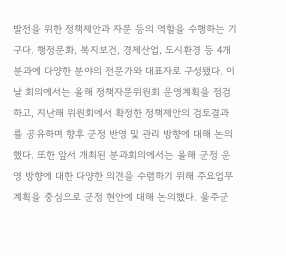발전을 위한 정책제안과 자문 등의 역할을 수행하는 기구다. 행정문화, 복지보건, 경제산업, 도시환경 등 4개 분과에 다양한 분야의 전문가와 대표자로 구성됐다. 이날 회의에서는 올해 정책자문위원회 운영계획을 점검하고, 지난해 위원회에서 확정한 정책제안의 검토결과를 공유하며 향후 군정 반영 및 관리 방향에 대해 논의했다. 또한 앞서 개최된 분과회의에서는 올해 군정 운영 방향에 대한 다양한 의견을 수렴하기 위해 주요업무계획을 중심으로 군정 현안에 대해 논의했다. 울주군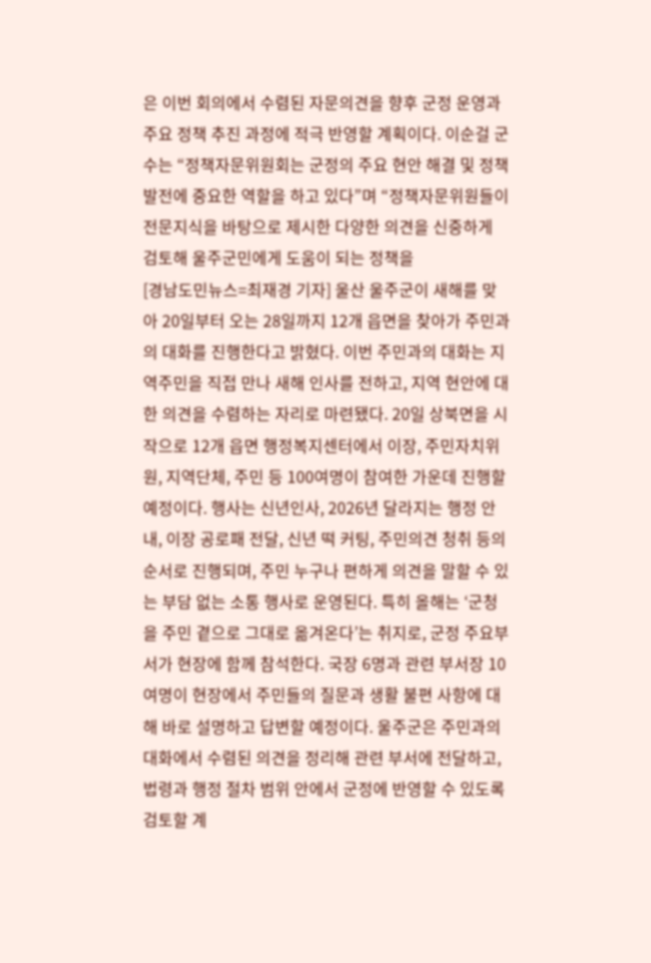은 이번 회의에서 수렴된 자문의견을 향후 군정 운영과 주요 정책 추진 과정에 적극 반영할 계획이다. 이순걸 군수는 “정책자문위원회는 군정의 주요 현안 해결 및 정책 발전에 중요한 역할을 하고 있다”며 “정책자문위원들이 전문지식을 바탕으로 제시한 다양한 의견을 신중하게 검토해 울주군민에게 도움이 되는 정책을
[경남도민뉴스=최재경 기자] 울산 울주군이 새해를 맞아 20일부터 오는 28일까지 12개 읍면을 찾아가 주민과의 대화를 진행한다고 밝혔다. 이번 주민과의 대화는 지역주민을 직접 만나 새해 인사를 전하고, 지역 현안에 대한 의견을 수렴하는 자리로 마련됐다. 20일 상북면을 시작으로 12개 읍면 행정복지센터에서 이장, 주민자치위원, 지역단체, 주민 등 100여명이 참여한 가운데 진행할 예정이다. 행사는 신년인사, 2026년 달라지는 행정 안내, 이장 공로패 전달, 신년 떡 커팅, 주민의견 청취 등의 순서로 진행되며, 주민 누구나 편하게 의견을 말할 수 있는 부담 없는 소통 행사로 운영된다. 특히 올해는 ‘군청을 주민 곁으로 그대로 옮겨온다’는 취지로, 군정 주요부서가 현장에 함께 참석한다. 국장 6명과 관련 부서장 10여명이 현장에서 주민들의 질문과 생활 불편 사항에 대해 바로 설명하고 답변할 예정이다. 울주군은 주민과의 대화에서 수렴된 의견을 정리해 관련 부서에 전달하고, 법령과 행정 절차 범위 안에서 군정에 반영할 수 있도록 검토할 계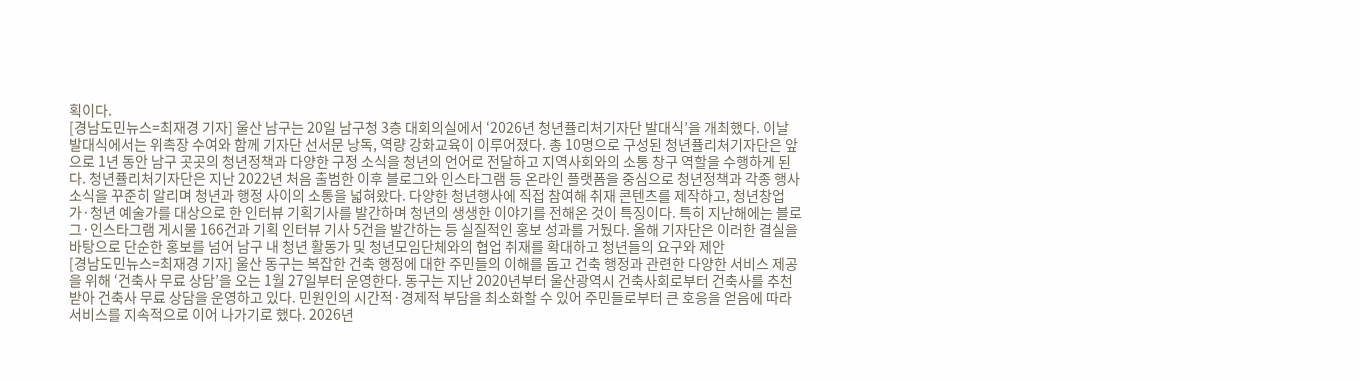획이다.
[경남도민뉴스=최재경 기자] 울산 남구는 20일 남구청 3층 대회의실에서 ‘2026년 청년퓰리처기자단 발대식’을 개최했다. 이날 발대식에서는 위촉장 수여와 함께 기자단 선서문 낭독, 역량 강화교육이 이루어졌다. 총 10명으로 구성된 청년퓰리처기자단은 앞으로 1년 동안 남구 곳곳의 청년정책과 다양한 구정 소식을 청년의 언어로 전달하고 지역사회와의 소통 창구 역할을 수행하게 된다. 청년퓰리처기자단은 지난 2022년 처음 출범한 이후 블로그와 인스타그램 등 온라인 플랫폼을 중심으로 청년정책과 각종 행사 소식을 꾸준히 알리며 청년과 행정 사이의 소통을 넓혀왔다. 다양한 청년행사에 직접 참여해 취재 콘텐츠를 제작하고, 청년창업가·청년 예술가를 대상으로 한 인터뷰 기획기사를 발간하며 청년의 생생한 이야기를 전해온 것이 특징이다. 특히 지난해에는 블로그·인스타그램 게시물 166건과 기획 인터뷰 기사 5건을 발간하는 등 실질적인 홍보 성과를 거뒀다. 올해 기자단은 이러한 결실을 바탕으로 단순한 홍보를 넘어 남구 내 청년 활동가 및 청년모임단체와의 협업 취재를 확대하고 청년들의 요구와 제안
[경남도민뉴스=최재경 기자] 울산 동구는 복잡한 건축 행정에 대한 주민들의 이해를 돕고 건축 행정과 관련한 다양한 서비스 제공을 위해 ‘건축사 무료 상담’을 오는 1월 27일부터 운영한다. 동구는 지난 2020년부터 울산광역시 건축사회로부터 건축사를 추천받아 건축사 무료 상담을 운영하고 있다. 민원인의 시간적·경제적 부담을 최소화할 수 있어 주민들로부터 큰 호응을 얻음에 따라 서비스를 지속적으로 이어 나가기로 했다. 2026년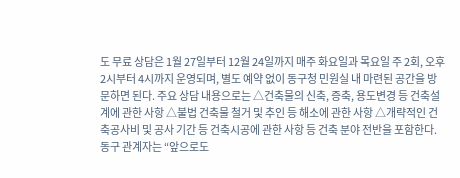도 무료 상담은 1월 27일부터 12월 24일까지 매주 화요일과 목요일 주 2회, 오후 2시부터 4시까지 운영되며, 별도 예약 없이 동구청 민원실 내 마련된 공간을 방문하면 된다. 주요 상담 내용으로는 △건축물의 신축, 증축, 용도변경 등 건축설계에 관한 사항 △불법 건축물 철거 및 추인 등 해소에 관한 사항 △개략적인 건축공사비 및 공사 기간 등 건축시공에 관한 사항 등 건축 분야 전반을 포함한다. 동구 관계자는 “앞으로도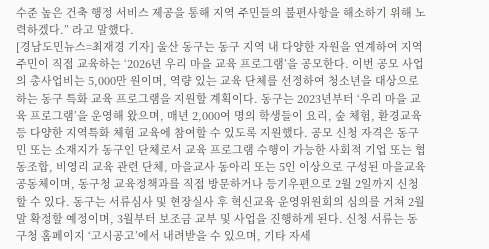수준 높은 건축 행정 서비스 제공을 통해 지역 주민들의 불편사항을 해소하기 위해 노력하겠다.” 라고 말했다.
[경남도민뉴스=최재경 기자] 울산 동구는 동구 지역 내 다양한 자원을 연계하여 지역 주민이 직접 교육하는 ‘2026년 우리 마을 교육 프로그램’을 공모한다. 이번 공모 사업의 총사업비는 5,000만 원이며, 역량 있는 교육 단체를 선정하여 청소년을 대상으로 하는 동구 특화 교육 프로그램을 지원할 계획이다. 동구는 2023년부터 ‘우리 마을 교육 프로그램’을 운영해 왔으며, 매년 2,000여 명의 학생들이 요리, 숲 체험, 환경교육 등 다양한 지역특화 체험 교육에 참여할 수 있도록 지원했다. 공모 신청 자격은 동구민 또는 소재지가 동구인 단체로서 교육 프로그램 수행이 가능한 사회적 기업 또는 협동조합, 비영리 교육 관련 단체, 마을교사 동아리 또는 5인 이상으로 구성된 마을교육 공동체이며, 동구청 교육정책과를 직접 방문하거나 등기우편으로 2월 2일까지 신청할 수 있다. 동구는 서류심사 및 현장실사 후 혁신교육 운영위원회의 심의를 거쳐 2월 말 확정할 예정이며, 3월부터 보조금 교부 및 사업을 진행하게 된다. 신청 서류는 동구청 홈페이지 ‘고시공고’에서 내려받을 수 있으며, 기타 자세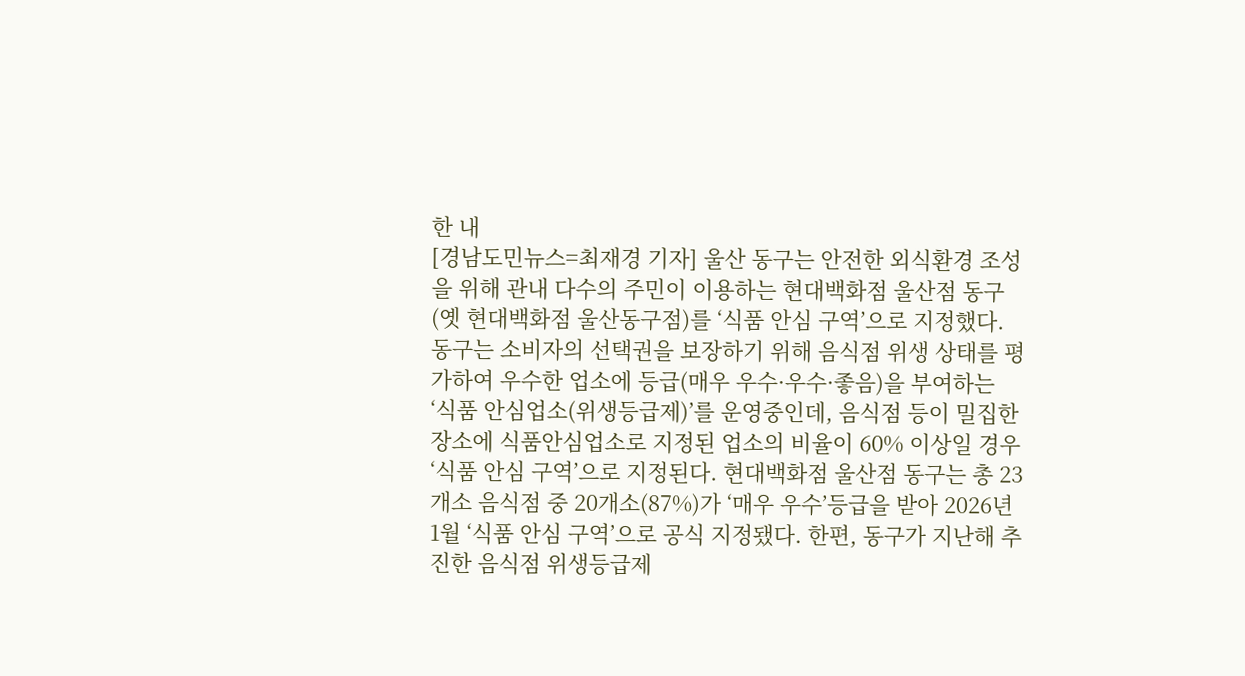한 내
[경남도민뉴스=최재경 기자] 울산 동구는 안전한 외식환경 조성을 위해 관내 다수의 주민이 이용하는 현대백화점 울산점 동구(옛 현대백화점 울산동구점)를 ‘식품 안심 구역’으로 지정했다. 동구는 소비자의 선택권을 보장하기 위해 음식점 위생 상태를 평가하여 우수한 업소에 등급(매우 우수·우수·좋음)을 부여하는 ‘식품 안심업소(위생등급제)’를 운영중인데, 음식점 등이 밀집한 장소에 식품안심업소로 지정된 업소의 비율이 60% 이상일 경우 ‘식품 안심 구역’으로 지정된다. 현대백화점 울산점 동구는 총 23개소 음식점 중 20개소(87%)가 ‘매우 우수’등급을 받아 2026년 1월 ‘식품 안심 구역’으로 공식 지정됐다. 한편, 동구가 지난해 추진한 음식점 위생등급제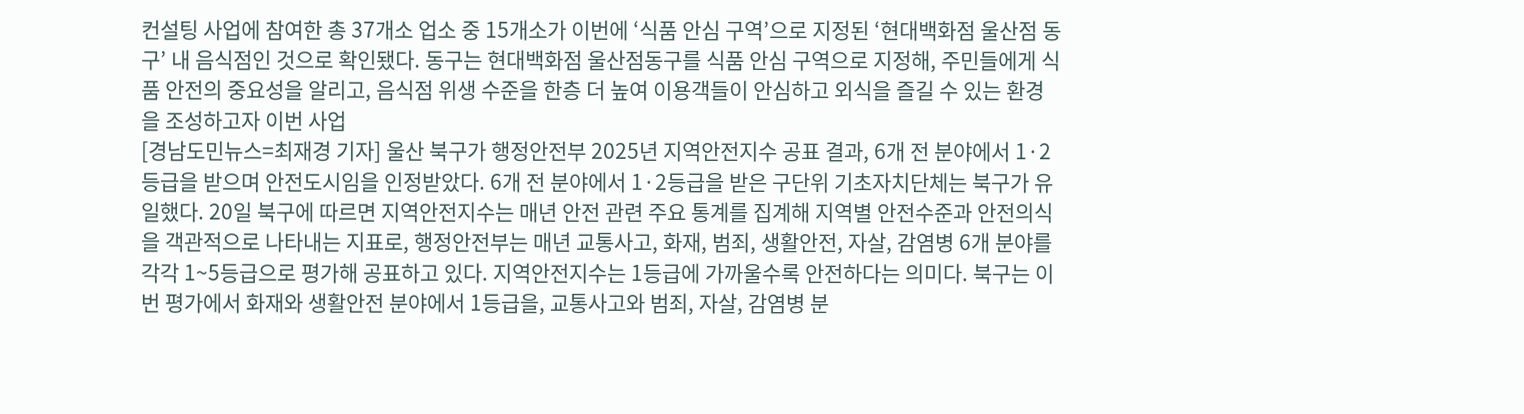컨설팅 사업에 참여한 총 37개소 업소 중 15개소가 이번에 ‘식품 안심 구역’으로 지정된 ‘현대백화점 울산점 동구’ 내 음식점인 것으로 확인됐다. 동구는 현대백화점 울산점동구를 식품 안심 구역으로 지정해, 주민들에게 식품 안전의 중요성을 알리고, 음식점 위생 수준을 한층 더 높여 이용객들이 안심하고 외식을 즐길 수 있는 환경을 조성하고자 이번 사업
[경남도민뉴스=최재경 기자] 울산 북구가 행정안전부 2025년 지역안전지수 공표 결과, 6개 전 분야에서 1·2등급을 받으며 안전도시임을 인정받았다. 6개 전 분야에서 1·2등급을 받은 구단위 기초자치단체는 북구가 유일했다. 20일 북구에 따르면 지역안전지수는 매년 안전 관련 주요 통계를 집계해 지역별 안전수준과 안전의식을 객관적으로 나타내는 지표로, 행정안전부는 매년 교통사고, 화재, 범죄, 생활안전, 자살, 감염병 6개 분야를 각각 1~5등급으로 평가해 공표하고 있다. 지역안전지수는 1등급에 가까울수록 안전하다는 의미다. 북구는 이번 평가에서 화재와 생활안전 분야에서 1등급을, 교통사고와 범죄, 자살, 감염병 분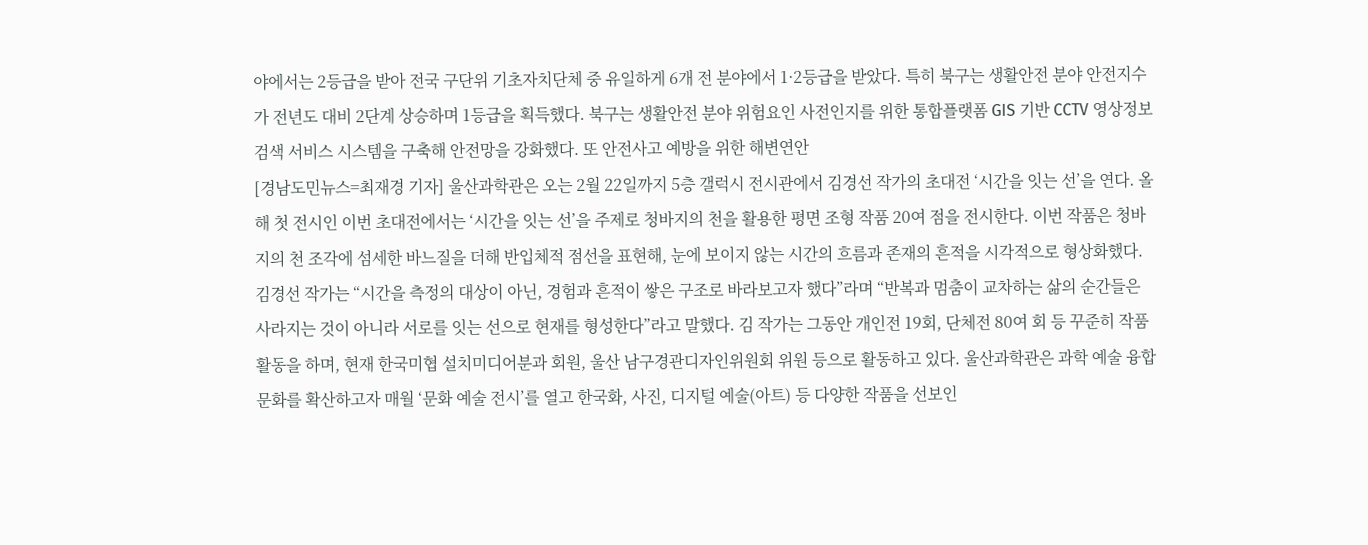야에서는 2등급을 받아 전국 구단위 기초자치단체 중 유일하게 6개 전 분야에서 1·2등급을 받았다. 특히 북구는 생활안전 분야 안전지수가 전년도 대비 2단계 상승하며 1등급을 획득했다. 북구는 생활안전 분야 위험요인 사전인지를 위한 통합플랫폼 GIS 기반 CCTV 영상정보검색 서비스 시스템을 구축해 안전망을 강화했다. 또 안전사고 예방을 위한 해변연안
[경남도민뉴스=최재경 기자] 울산과학관은 오는 2월 22일까지 5층 갤럭시 전시관에서 김경선 작가의 초대전 ‘시간을 잇는 선’을 연다. 올해 첫 전시인 이번 초대전에서는 ‘시간을 잇는 선’을 주제로 청바지의 천을 활용한 평면 조형 작품 20여 점을 전시한다. 이번 작품은 청바지의 천 조각에 섬세한 바느질을 더해 반입체적 점선을 표현해, 눈에 보이지 않는 시간의 흐름과 존재의 흔적을 시각적으로 형상화했다. 김경선 작가는 “시간을 측정의 대상이 아닌, 경험과 흔적이 쌓은 구조로 바라보고자 했다”라며 “반복과 멈춤이 교차하는 삶의 순간들은 사라지는 것이 아니라 서로를 잇는 선으로 현재를 형성한다”라고 말했다. 김 작가는 그동안 개인전 19회, 단체전 80여 회 등 꾸준히 작품활동을 하며, 현재 한국미협 설치미디어분과 회원, 울산 남구경관디자인위원회 위원 등으로 활동하고 있다. 울산과학관은 과학 예술 융합 문화를 확산하고자 매월 ‘문화 예술 전시’를 열고 한국화, 사진, 디지털 예술(아트) 등 다양한 작품을 선보인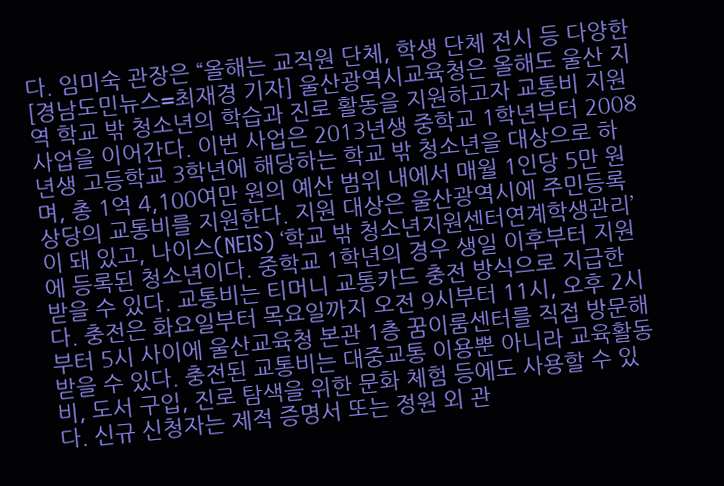다. 임미숙 관장은 “올해는 교직원 단체, 학생 단체 전시 등 다양한
[경남도민뉴스=최재경 기자] 울산광역시교육청은 올해도 울산 지역 학교 밖 청소년의 학습과 진로 활동을 지원하고자 교통비 지원 사업을 이어간다. 이번 사업은 2013년생 중학교 1학년부터 2008년생 고등학교 3학년에 해당하는 학교 밖 청소년을 대상으로 하며, 총 1억 4,100여만 원의 예산 범위 내에서 매월 1인당 5만 원 상당의 교통비를 지원한다. 지원 대상은 울산광역시에 주민등록이 돼 있고, 나이스(NEIS) ‘학교 밖 청소년지원센터연계학생관리’에 등록된 청소년이다. 중학교 1학년의 경우 생일 이후부터 지원받을 수 있다. 교통비는 티머니 교통카드 충전 방식으로 지급한다. 충전은 화요일부터 목요일까지 오전 9시부터 11시, 오후 2시부터 5시 사이에 울산교육청 본관 1층 꿈이룸센터를 직접 방문해 받을 수 있다. 충전된 교통비는 대중교통 이용뿐 아니라 교육활동비, 도서 구입, 진로 탐색을 위한 문화 체험 등에도 사용할 수 있다. 신규 신청자는 제적 증명서 또는 정원 외 관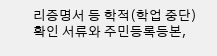리증명서 등 학적(학업 중단) 확인 서류와 주민등록등본,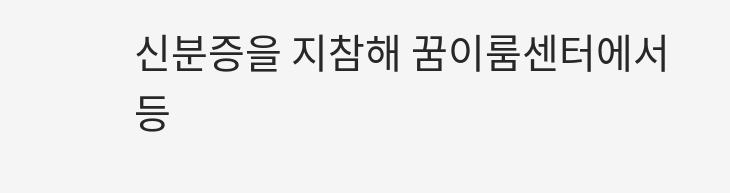신분증을 지참해 꿈이룸센터에서 등